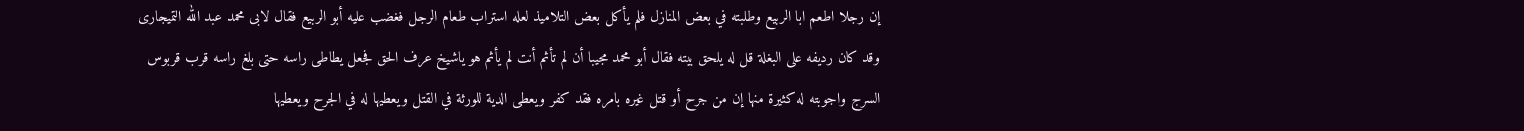إن رجلا اطعم ابا الربيع وطلبته في بعض المنازل فلم يأكل بعض التلاميذ لعله استراب طعام الرجل فغضب عليه أبو الربيع فقال لابى محمد عبد الله التميجارى وقد كان رديفه على البغلة قل له يلحق بيته فقال أبو محمد مجيبا أن لم تأثم أنت لم يأثم هو ياشيخ عرف الحق فجعل يطاطى راسه حتى بلغ راسه قرب قربوس السرج واجوبته له كثيرة منها إن من جرح أو قتل غيره بامره فقد كفر ويعطى الدية للورثة في القتل ويعطيها له في الجرح ويعطيها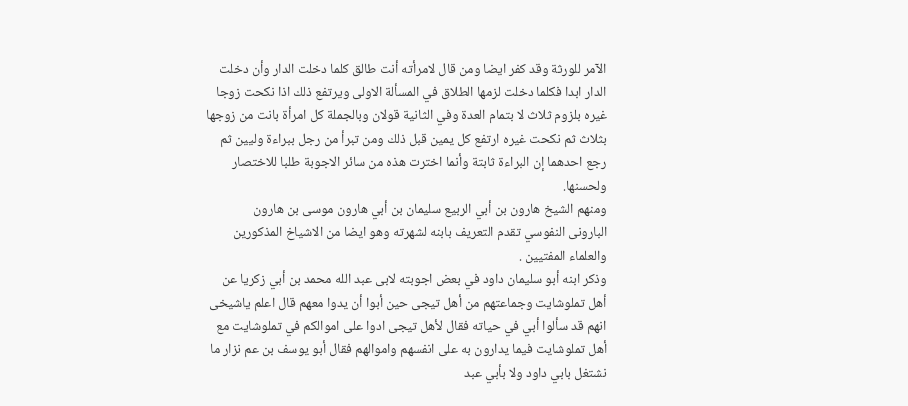الآمر للورثة وقد كفر ايضا ومن قال لامرأته أنت طالق كلما دخلت الدار وأن دخلت الدار ابدا فكلما دخلت لزمها الطلاق في المسألة الاولى ويرتفع ذلك اذا نكحت زوجا غيره بلزوم ثلاث لا بتمام العدة وفي الثانية قولان وبالجملة كل امرأة بانت من زوجها بثلاث ثم نكحت غيره ارتفع كل يمين قبل ذلك ومن تبرأ من رجل ببراءة وليين ثم رجع احدهما إن البراءة ثابتة وأنما اخترت هذه من سائر الاجوبة طلبا للاختصار ولحسنها.
ومنهم الشيخ هارون بن أبي الربيع سليمان بن أبي هارون موسى بن هارون
البارونى النفوسي تقدم التعريف بابنه لشهرته وهو ايضا من الاشياخ المذكورين والعلماء المفتيين .
وذكر ابنه أبو سليمان داود في بعض اجوبته لابى عبد الله محمد بن أبي زكريا عن أهل تملوشايت وجماعتهم من أهل تيجى حين أبوا أن يدوا معهم قال اعلم ياشيخى انهم قد سألوا أبي في حياته فقال لأهل تيجى ادوا على اموالكم في تملوشايت مع أهل تملوشايت فيما يدارون به على انفسهم واموالهم فقال أبو يوسف بن عم نزار ما نشتغل بابي داود ولا بأبي عبد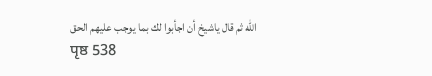الله ثم قال ياشيخ أن اجأبوا لك بما يوجب عليهم الحق
पृष्ठ 538